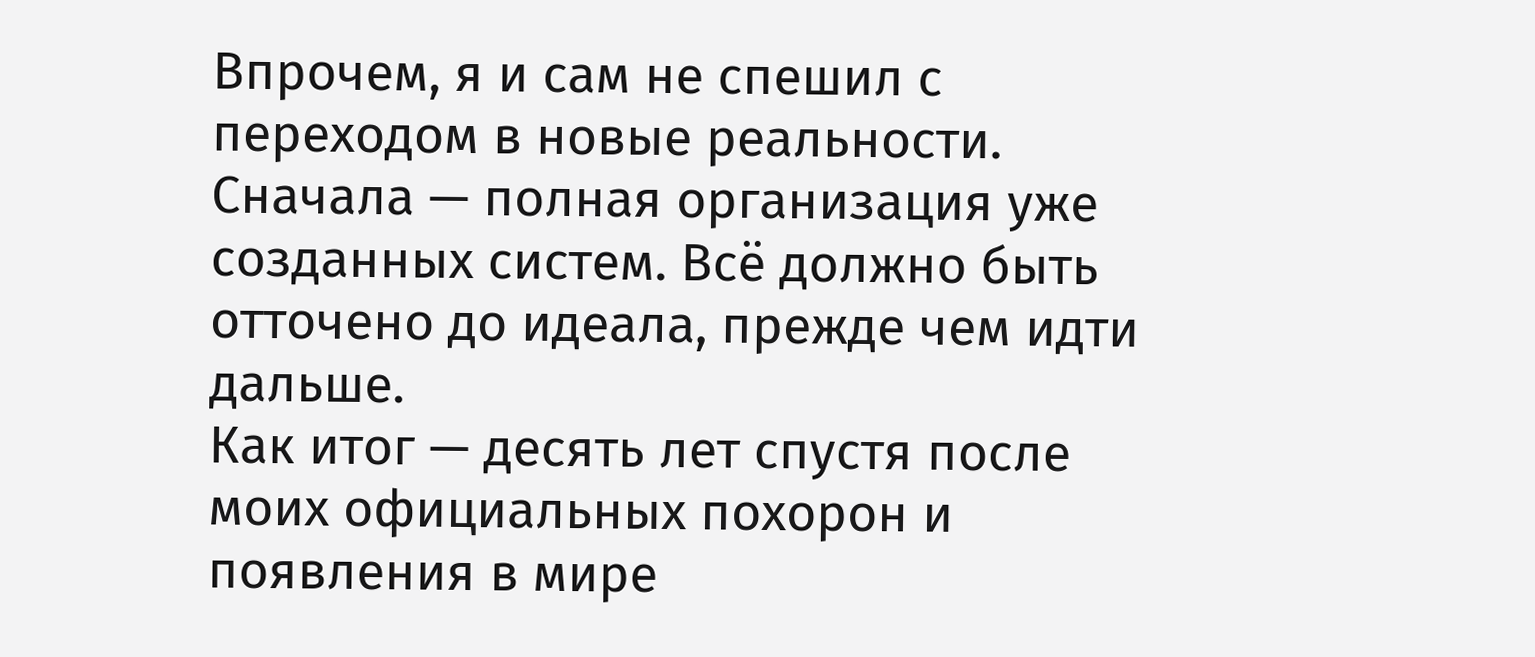Впрочем, я и сам не спешил с переходом в новые реальности. Сначала — полная организация уже созданных систем. Всё должно быть отточено до идеала, прежде чем идти дальше.
Как итог — десять лет спустя после моих официальных похорон и появления в мире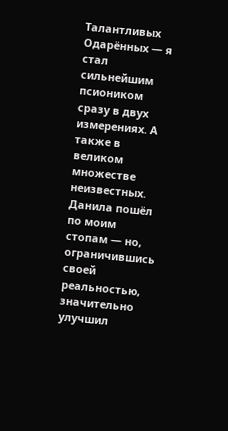Талантливых Одарённых — я стал сильнейшим псиоником сразу в двух измерениях. А также в великом множестве неизвестных.
Данила пошёл по моим стопам — но, ограничившись своей реальностью, значительно улучшил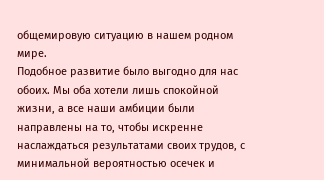общемировую ситуацию в нашем родном мире.
Подобное развитие было выгодно для нас обоих. Мы оба хотели лишь спокойной жизни, а все наши амбиции были направлены на то, чтобы искренне наслаждаться результатами своих трудов, с минимальной вероятностью осечек и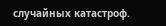случайных катастроф.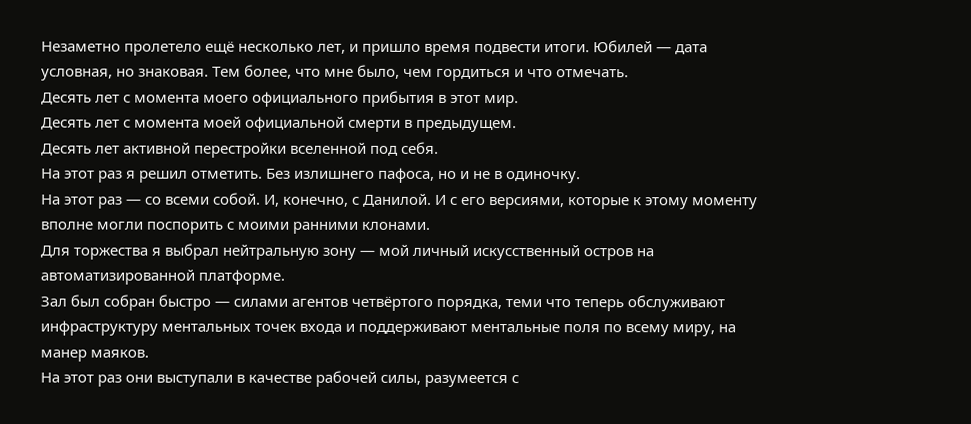Незаметно пролетело ещё несколько лет, и пришло время подвести итоги. Юбилей — дата условная, но знаковая. Тем более, что мне было, чем гордиться и что отмечать.
Десять лет с момента моего официального прибытия в этот мир.
Десять лет с момента моей официальной смерти в предыдущем.
Десять лет активной перестройки вселенной под себя.
На этот раз я решил отметить. Без излишнего пафоса, но и не в одиночку.
На этот раз — со всеми собой. И, конечно, с Данилой. И с его версиями, которые к этому моменту вполне могли поспорить с моими ранними клонами.
Для торжества я выбрал нейтральную зону — мой личный искусственный остров на автоматизированной платформе.
Зал был собран быстро — силами агентов четвёртого порядка, теми что теперь обслуживают инфраструктуру ментальных точек входа и поддерживают ментальные поля по всему миру, на манер маяков.
На этот раз они выступали в качестве рабочей силы, разумеется с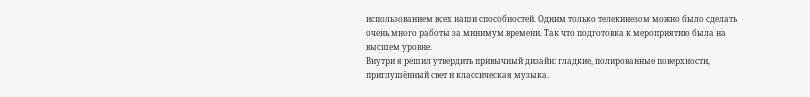использованием всех наши способностей. Одним только телекинезом можно было сделать очень много работы за минимум времени. Так что подготовка к мероприятию была на высшем уровне.
Внутри я решил утвердить привычный дизайн: гладкие, полированные поверхности, приглушённый свет и классическая музыка.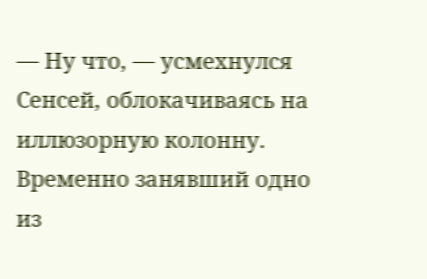— Ну что, — усмехнулся Сенсей, облокачиваясь на иллюзорную колонну. Временно занявший одно из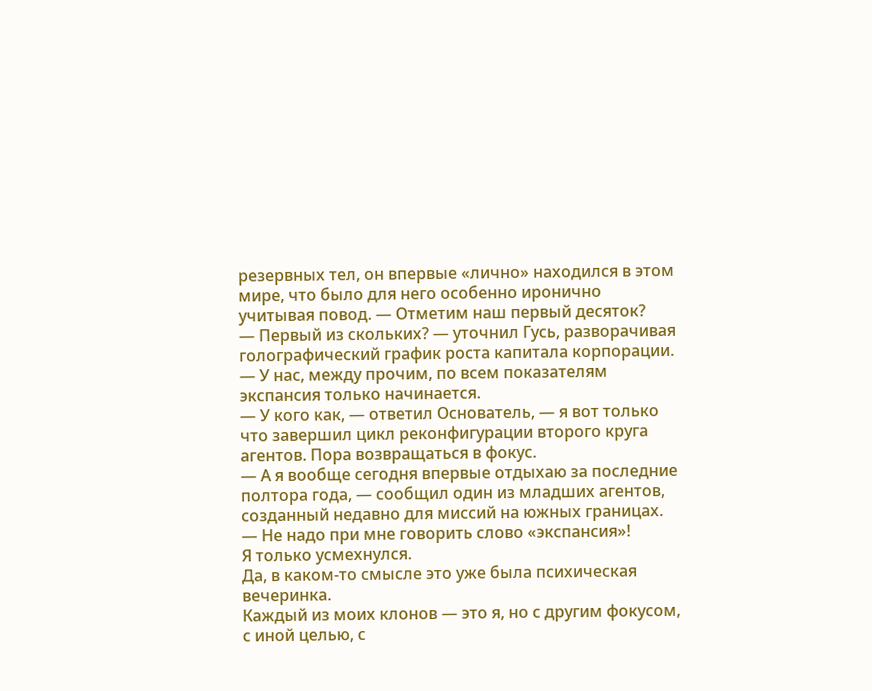резервных тел, он впервые «лично» находился в этом мире, что было для него особенно иронично учитывая повод. — Отметим наш первый десяток?
— Первый из скольких? — уточнил Гусь, разворачивая голографический график роста капитала корпорации. — У нас, между прочим, по всем показателям экспансия только начинается.
— У кого как, — ответил Основатель, — я вот только что завершил цикл реконфигурации второго круга агентов. Пора возвращаться в фокус.
— А я вообще сегодня впервые отдыхаю за последние полтора года, — сообщил один из младших агентов, созданный недавно для миссий на южных границах. — Не надо при мне говорить слово «экспансия»!
Я только усмехнулся.
Да, в каком-то смысле это уже была психическая вечеринка.
Каждый из моих клонов — это я, но с другим фокусом, с иной целью, с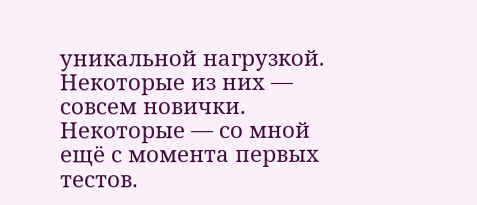уникальной нагрузкой.
Некоторые из них — совсем новички. Некоторые — со мной ещё с момента первых тестов.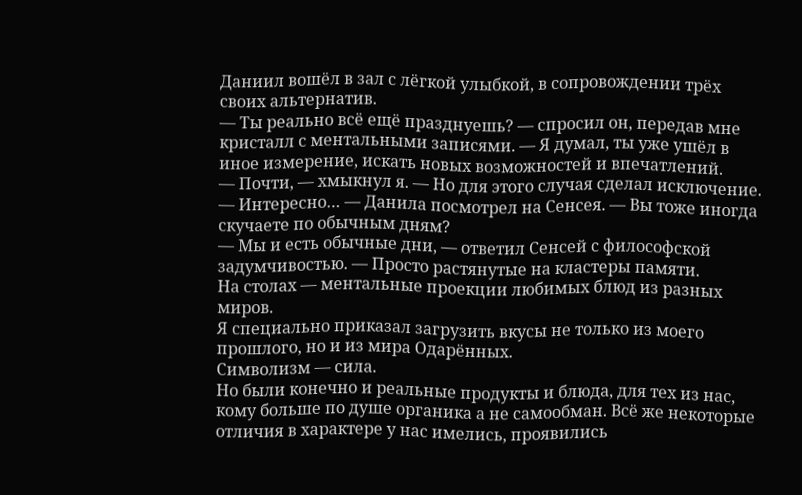Даниил вошёл в зал с лёгкой улыбкой, в сопровождении трёх своих альтернатив.
— Ты реально всё ещё празднуешь? — спросил он, передав мне кристалл с ментальными записями. — Я думал, ты уже ушёл в иное измерение, искать новых возможностей и впечатлений.
— Почти, — хмыкнул я. — Но для этого случая сделал исключение.
— Интересно… — Данила посмотрел на Сенсея. — Вы тоже иногда скучаете по обычным дням?
— Мы и есть обычные дни, — ответил Сенсей с философской задумчивостью. — Просто растянутые на кластеры памяти.
На столах — ментальные проекции любимых блюд из разных миров.
Я специально приказал загрузить вкусы не только из моего прошлого, но и из мира Одарённых.
Символизм — сила.
Но были конечно и реальные продукты и блюда, для тех из нас, кому больше по душе органика а не самообман. Всё же некоторые отличия в характере у нас имелись, проявились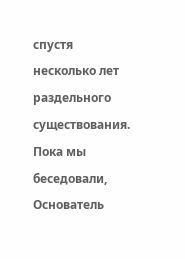спустя несколько лет раздельного существования.
Пока мы беседовали, Основатель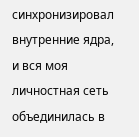синхронизировал внутренние ядра, и вся моя личностная сеть объединилась в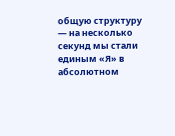общую структуру — на несколько секунд мы стали единым «Я» в абсолютном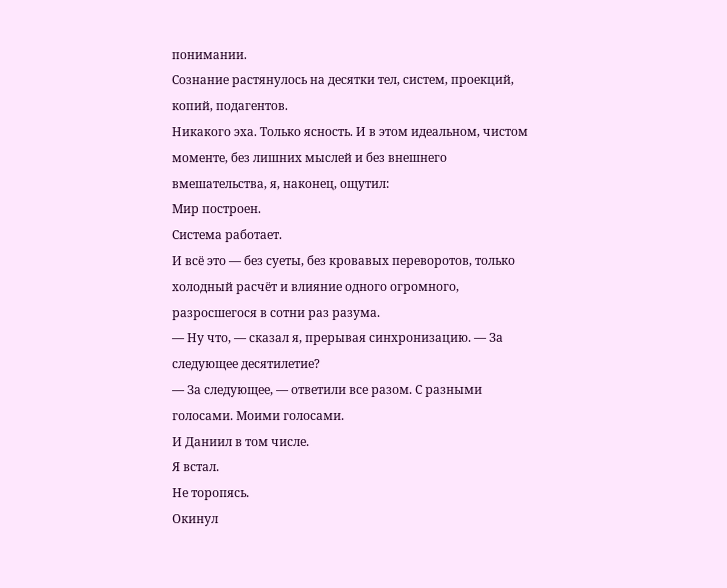понимании.
Сознание растянулось на десятки тел, систем, проекций, копий, подагентов.
Никакого эха. Только ясность. И в этом идеальном, чистом моменте, без лишних мыслей и без внешнего вмешательства, я, наконец, ощутил:
Мир построен.
Система работает.
И всё это — без суеты, без кровавых переворотов, только холодный расчёт и влияние одного огромного, разросшегося в сотни раз разума.
— Ну что, — сказал я, прерывая синхронизацию. — За следующее десятилетие?
— За следующее, — ответили все разом. С разными голосами. Моими голосами.
И Даниил в том числе.
Я встал.
Не торопясь.
Окинул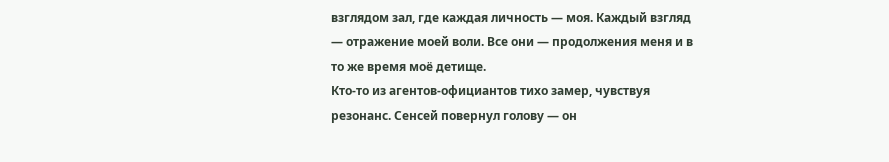взглядом зал, где каждая личность — моя. Каждый взгляд — отражение моей воли. Все они — продолжения меня и в то же время моё детище.
Кто-то из агентов-официантов тихо замер, чувствуя резонанс. Сенсей повернул голову — он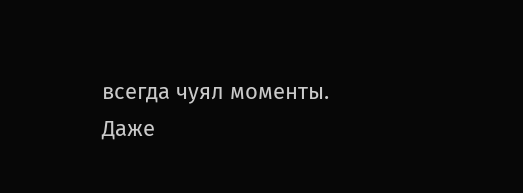всегда чуял моменты.
Даже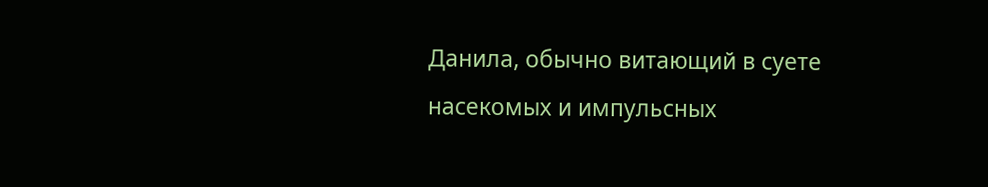Данила, обычно витающий в суете насекомых и импульсных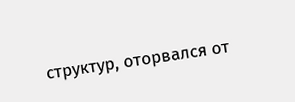структур, оторвался от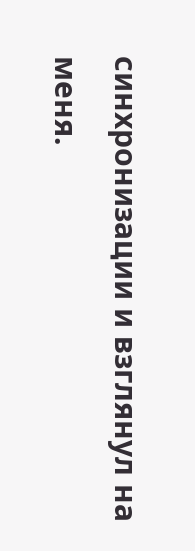синхронизации и взглянул на меня.